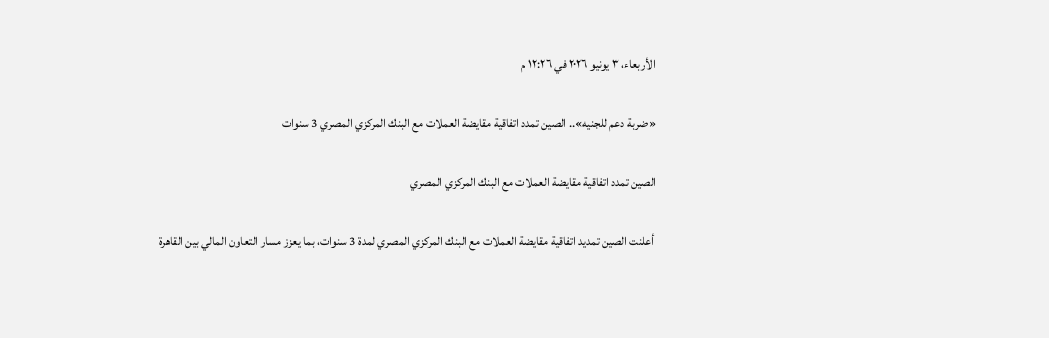الأربعاء، ٣ يونيو ٢٠٢٦ في ١٢:٢٦ م

«ضربة دعم للجنيه».. الصين تمدد اتفاقية مقايضة العملات مع البنك المركزي المصري 3 سنوات

الصين تمدد اتفاقية مقايضة العملات مع البنك المركزي المصري

 أعلنت الصين تمديد اتفاقية مقايضة العملات مع البنك المركزي المصري لمدة 3 سنوات، بما يعزز مسار التعاون المالي بين القاهرة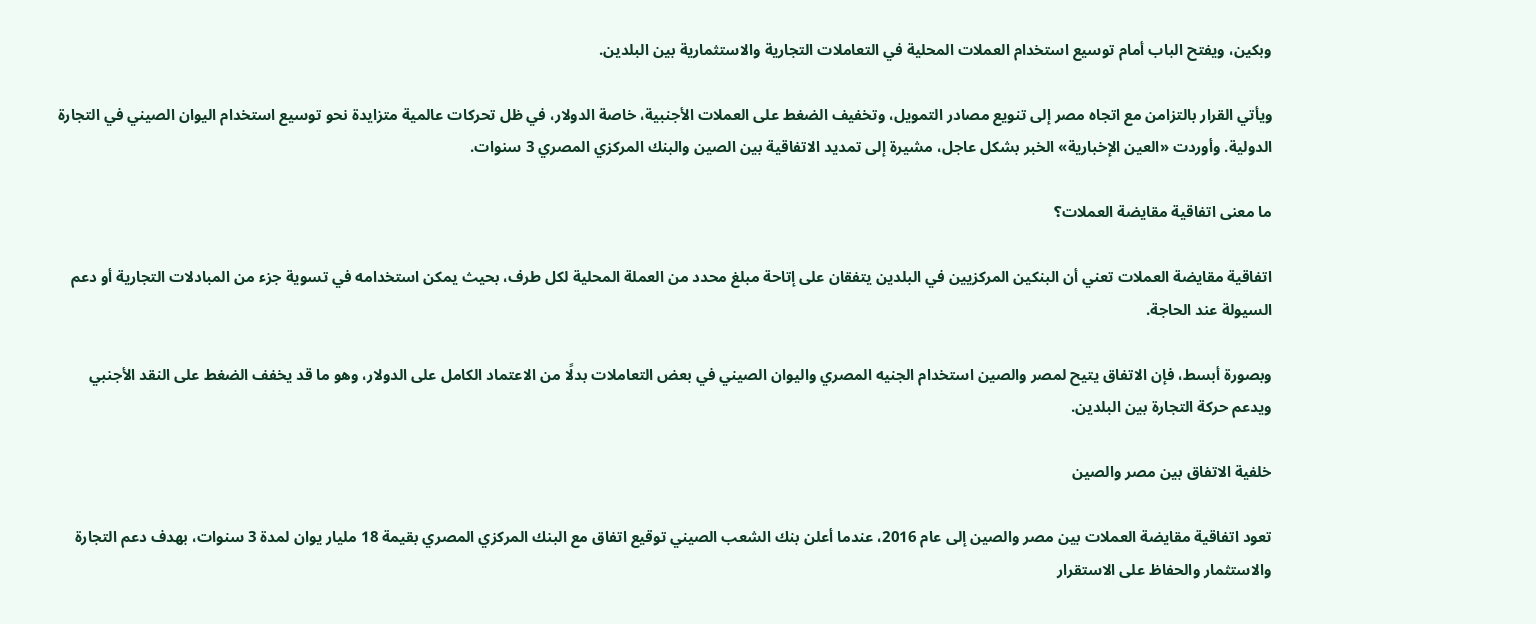وبكين، ويفتح الباب أمام توسيع استخدام العملات المحلية في التعاملات التجارية والاستثمارية بين البلدين.

ويأتي القرار بالتزامن مع اتجاه مصر إلى تنويع مصادر التمويل، وتخفيف الضغط على العملات الأجنبية، خاصة الدولار، في ظل تحركات عالمية متزايدة نحو توسيع استخدام اليوان الصيني في التجارة الدولية. وأوردت «العين الإخبارية» الخبر بشكل عاجل، مشيرة إلى تمديد الاتفاقية بين الصين والبنك المركزي المصري 3 سنوات.

ما معنى اتفاقية مقايضة العملات؟

اتفاقية مقايضة العملات تعني أن البنكين المركزيين في البلدين يتفقان على إتاحة مبلغ محدد من العملة المحلية لكل طرف، بحيث يمكن استخدامه في تسوية جزء من المبادلات التجارية أو دعم السيولة عند الحاجة.

وبصورة أبسط، فإن الاتفاق يتيح لمصر والصين استخدام الجنيه المصري واليوان الصيني في بعض التعاملات بدلًا من الاعتماد الكامل على الدولار، وهو ما قد يخفف الضغط على النقد الأجنبي ويدعم حركة التجارة بين البلدين.

خلفية الاتفاق بين مصر والصين

تعود اتفاقية مقايضة العملات بين مصر والصين إلى عام 2016، عندما أعلن بنك الشعب الصيني توقيع اتفاق مع البنك المركزي المصري بقيمة 18 مليار يوان لمدة 3 سنوات، بهدف دعم التجارة والاستثمار والحفاظ على الاستقرار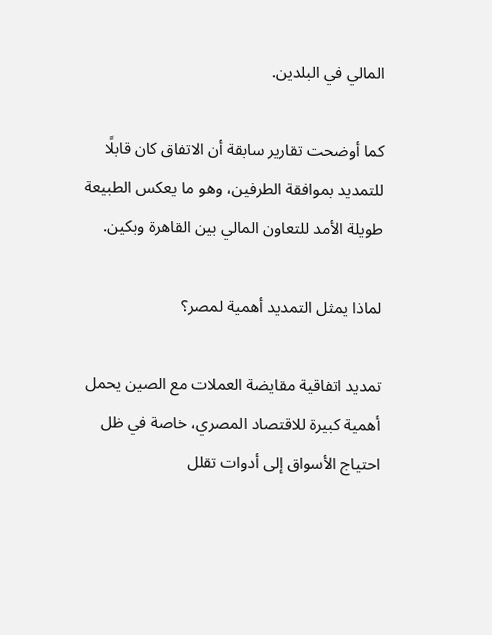المالي في البلدين.

كما أوضحت تقارير سابقة أن الاتفاق كان قابلًا للتمديد بموافقة الطرفين، وهو ما يعكس الطبيعة طويلة الأمد للتعاون المالي بين القاهرة وبكين.

لماذا يمثل التمديد أهمية لمصر؟

تمديد اتفاقية مقايضة العملات مع الصين يحمل أهمية كبيرة للاقتصاد المصري، خاصة في ظل احتياج الأسواق إلى أدوات تقلل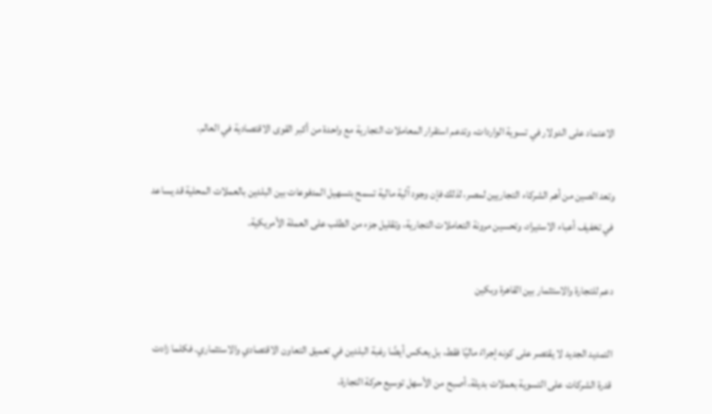الاعتماد على الدولار في تسوية الواردات، وتدعم استقرار المعاملات التجارية مع واحدة من أكبر القوى الاقتصادية في العالم.

وتعد الصين من أهم الشركاء التجاريين لمصر، لذلك فإن وجود آلية مالية تسمح بتسهيل المدفوعات بين البلدين بالعملات المحلية قد يساعد في تخفيف أعباء الاستيراد، وتحسين مرونة التعاملات التجارية، وتقليل جزء من الطلب على العملة الأمريكية.

دعم للتجارة والاستثمار بين القاهرة وبكين

التمديد الجديد لا يقتصر على كونه إجراءً ماليًا فقط، بل يعكس أيضًا رغبة البلدين في تعميق التعاون الاقتصادي والاستثماري. فكلما زادت قدرة الشركات على التسوية بعملات بديلة، أصبح من الأسهل توسيع حركة التجارة،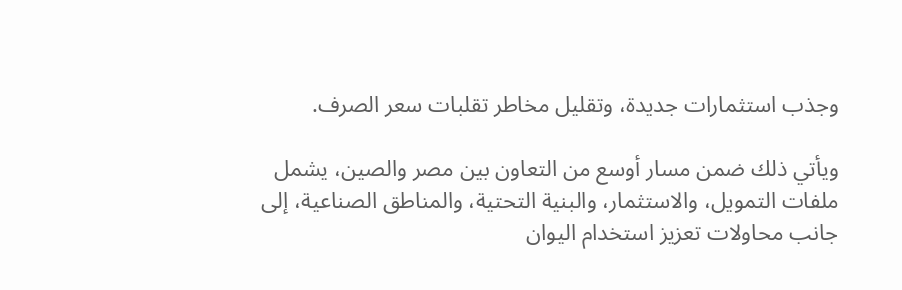وجذب استثمارات جديدة، وتقليل مخاطر تقلبات سعر الصرف.

ويأتي ذلك ضمن مسار أوسع من التعاون بين مصر والصين، يشمل ملفات التمويل، والاستثمار، والبنية التحتية، والمناطق الصناعية، إلى جانب محاولات تعزيز استخدام اليوان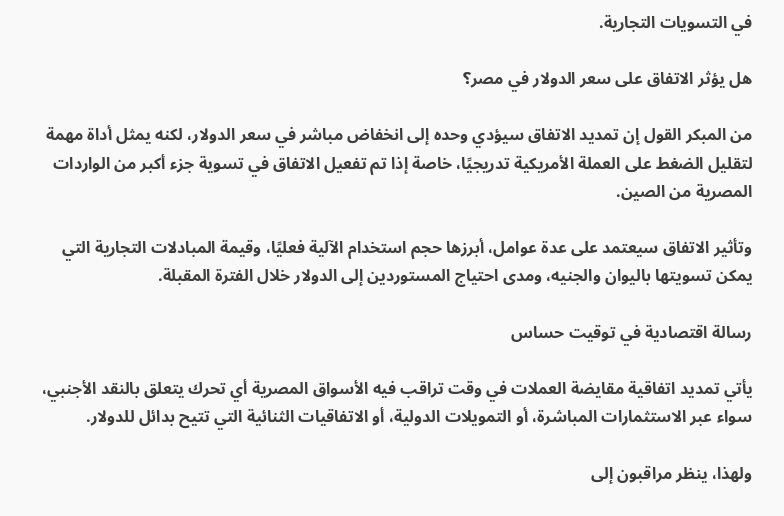في التسويات التجارية.

هل يؤثر الاتفاق على سعر الدولار في مصر؟

من المبكر القول إن تمديد الاتفاق سيؤدي وحده إلى انخفاض مباشر في سعر الدولار، لكنه يمثل أداة مهمة لتقليل الضغط على العملة الأمريكية تدريجيًا، خاصة إذا تم تفعيل الاتفاق في تسوية جزء أكبر من الواردات المصرية من الصين.

وتأثير الاتفاق سيعتمد على عدة عوامل، أبرزها حجم استخدام الآلية فعليًا، وقيمة المبادلات التجارية التي يمكن تسويتها باليوان والجنيه، ومدى احتياج المستوردين إلى الدولار خلال الفترة المقبلة.

رسالة اقتصادية في توقيت حساس

يأتي تمديد اتفاقية مقايضة العملات في وقت تراقب فيه الأسواق المصرية أي تحرك يتعلق بالنقد الأجنبي، سواء عبر الاستثمارات المباشرة، أو التمويلات الدولية، أو الاتفاقيات الثنائية التي تتيح بدائل للدولار.

ولهذا، ينظر مراقبون إلى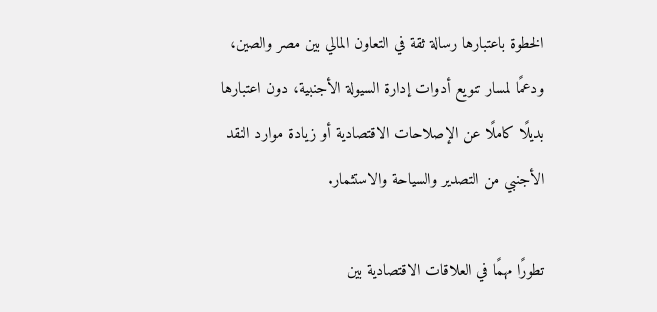الخطوة باعتبارها رسالة ثقة في التعاون المالي بين مصر والصين، ودعمًا لمسار تنويع أدوات إدارة السيولة الأجنبية، دون اعتبارها بديلًا كاملًا عن الإصلاحات الاقتصادية أو زيادة موارد النقد الأجنبي من التصدير والسياحة والاستثمار.

تطورًا مهمًا في العلاقات الاقتصادية بين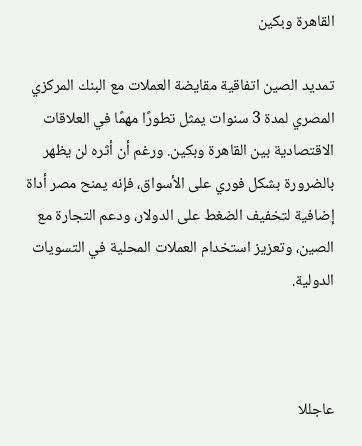القاهرة وبكين

تمديد الصين اتفاقية مقايضة العملات مع البنك المركزي المصري لمدة 3 سنوات يمثل تطورًا مهمًا في العلاقات الاقتصادية بين القاهرة وبكين. ورغم أن أثره لن يظهر بالضرورة بشكل فوري على الأسواق، فإنه يمنح مصر أداة إضافية لتخفيف الضغط على الدولار، ودعم التجارة مع الصين، وتعزيز استخدام العملات المحلية في التسويات الدولية.



عاجللا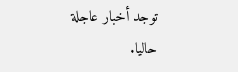توجد أخبار عاجلة حاليا.